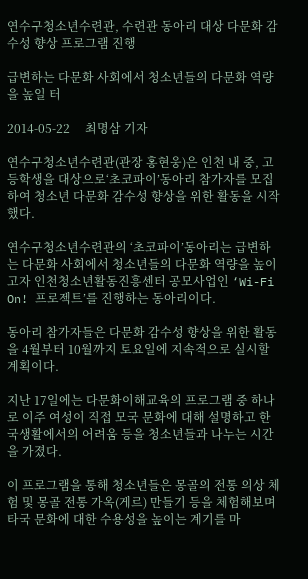연수구청소년수련관, 수련관 동아리 대상 다문화 감수성 향상 프로그램 진행

급변하는 다문화 사회에서 청소년들의 다문화 역량을 높일 터

2014-05-22     최명삼 기자

연수구청소년수련관(관장 홍현웅)은 인천 내 중, 고등학생을 대상으로‘초코파이’동아리 참가자를 모집하여 청소년 다문화 감수성 향상을 위한 활동을 시작했다.

연수구청소년수련관의 ‘초코파이’동아리는 급변하는 다문화 사회에서 청소년들의 다문화 역량을 높이고자 인천청소년활동진흥센터 공모사업인 ‘Wi-Fi On! 프로젝트’를 진행하는 동아리이다.

동아리 참가자들은 다문화 감수성 향상을 위한 활동을 4월부터 10월까지 토요일에 지속적으로 실시할 계획이다.

지난 17일에는 다문화이해교육의 프로그램 중 하나로 이주 여성이 직접 모국 문화에 대해 설명하고 한국생활에서의 어려움 등을 청소년들과 나누는 시간을 가졌다.

이 프로그램을 통해 청소년들은 몽골의 전통 의상 체험 및 몽골 전통 가옥(게르) 만들기 등을 체험해보며 타국 문화에 대한 수용성을 높이는 계기를 마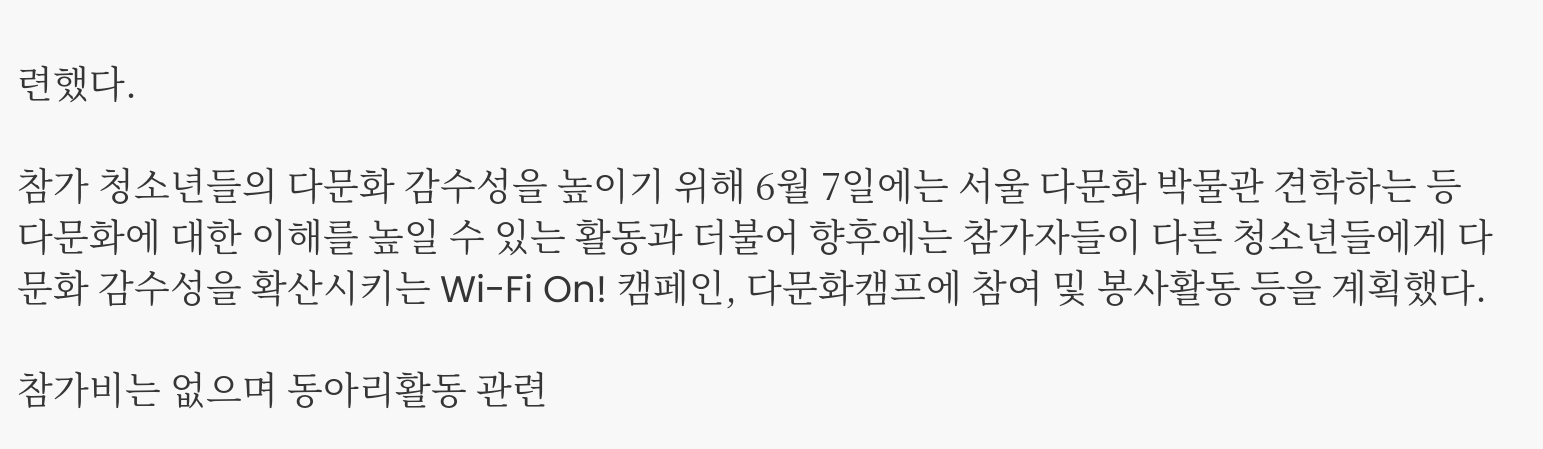련했다.

참가 청소년들의 다문화 감수성을 높이기 위해 6월 7일에는 서울 다문화 박물관 견학하는 등 다문화에 대한 이해를 높일 수 있는 활동과 더불어 향후에는 참가자들이 다른 청소년들에게 다문화 감수성을 확산시키는 Wi-Fi On! 캠페인, 다문화캠프에 참여 및 봉사활동 등을 계획했다.

참가비는 없으며 동아리활동 관련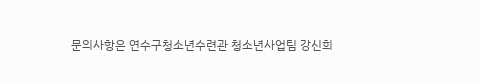문의사항은 연수구청소년수련관 청소년사업팀 강신희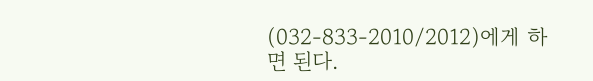(032-833-2010/2012)에게 하면 된다.